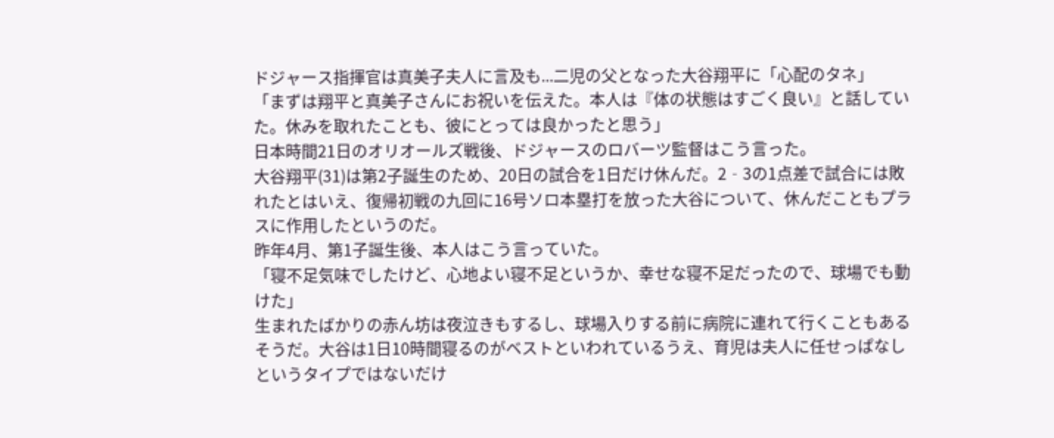ドジャース指揮官は真美子夫人に言及も...二児の父となった大谷翔平に「心配のタネ」
「まずは翔平と真美子さんにお祝いを伝えた。本人は『体の状態はすごく良い』と話していた。休みを取れたことも、彼にとっては良かったと思う」
日本時間21日のオリオールズ戦後、ドジャースのロバーツ監督はこう言った。
大谷翔平(31)は第2子誕生のため、20日の試合を1日だけ休んだ。2‐3の1点差で試合には敗れたとはいえ、復帰初戦の九回に16号ソロ本塁打を放った大谷について、休んだこともプラスに作用したというのだ。
昨年4月、第1子誕生後、本人はこう言っていた。
「寝不足気味でしたけど、心地よい寝不足というか、幸せな寝不足だったので、球場でも動けた」
生まれたばかりの赤ん坊は夜泣きもするし、球場入りする前に病院に連れて行くこともあるそうだ。大谷は1日10時間寝るのがベストといわれているうえ、育児は夫人に任せっぱなしというタイプではないだけ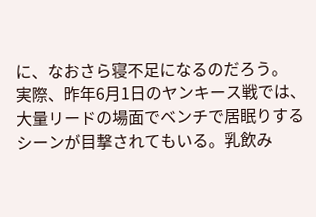に、なおさら寝不足になるのだろう。
実際、昨年6月1日のヤンキース戦では、大量リードの場面でベンチで居眠りするシーンが目撃されてもいる。乳飲み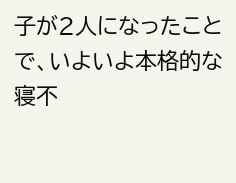子が2人になったことで、いよいよ本格的な寝不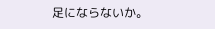足にならないか。